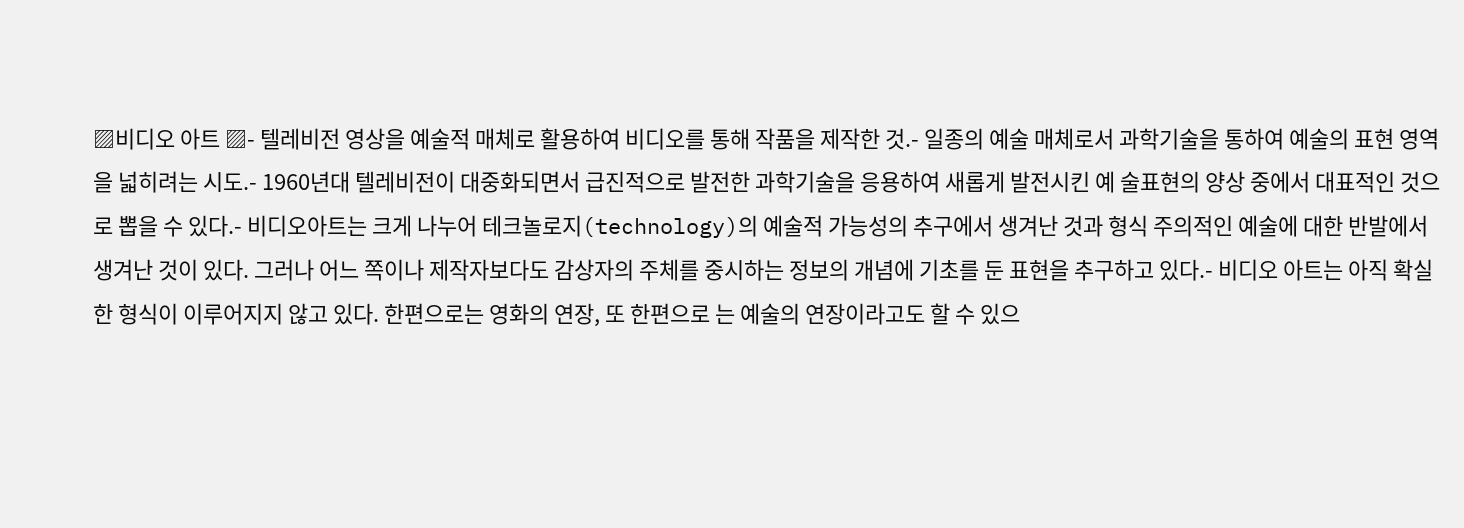▨비디오 아트 ▨- 텔레비전 영상을 예술적 매체로 활용하여 비디오를 통해 작품을 제작한 것.- 일종의 예술 매체로서 과학기술을 통하여 예술의 표현 영역을 넓히려는 시도.- 1960년대 텔레비전이 대중화되면서 급진적으로 발전한 과학기술을 응용하여 새롭게 발전시킨 예 술표현의 양상 중에서 대표적인 것으로 뽑을 수 있다.- 비디오아트는 크게 나누어 테크놀로지(technology)의 예술적 가능성의 추구에서 생겨난 것과 형식 주의적인 예술에 대한 반발에서 생겨난 것이 있다. 그러나 어느 쪽이나 제작자보다도 감상자의 주체를 중시하는 정보의 개념에 기초를 둔 표현을 추구하고 있다.- 비디오 아트는 아직 확실한 형식이 이루어지지 않고 있다. 한편으로는 영화의 연장, 또 한편으로 는 예술의 연장이라고도 할 수 있으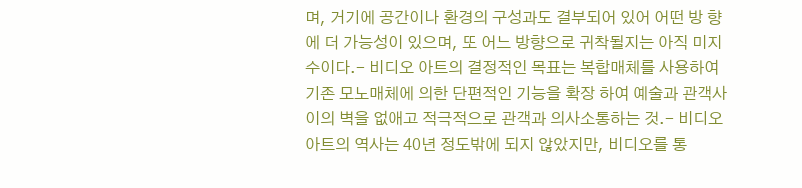며, 거기에 공간이나 환경의 구성과도 결부되어 있어 어떤 방 향에 더 가능성이 있으며, 또 어느 방향으로 귀착될지는 아직 미지수이다.- 비디오 아트의 결정적인 목표는 복합매체를 사용하여 기존 모노매체에 의한 단편적인 기능을 확장 하여 예술과 관객사이의 벽을 없애고 적극적으로 관객과 의사소통하는 것.- 비디오아트의 역사는 40년 정도밖에 되지 않았지만, 비디오를 통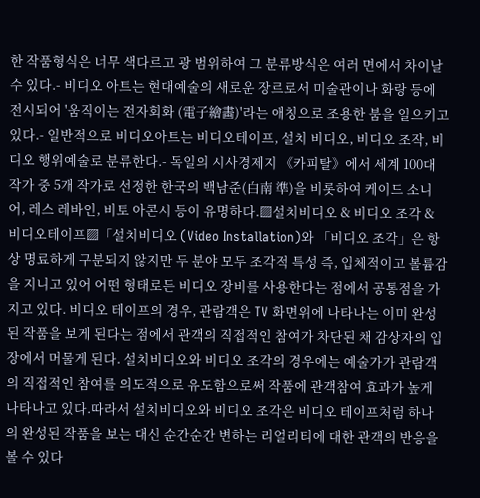한 작품형식은 너무 색다르고 광 범위하여 그 분류방식은 여러 면에서 차이날 수 있다.- 비디오 아트는 현대예술의 새로운 장르로서 미술관이나 화랑 등에 전시되어 '움직이는 전자회화 (電子繪畵)'라는 애칭으로 조용한 붐을 일으키고 있다.- 일반적으로 비디오아트는 비디오테이프, 설치 비디오, 비디오 조작, 비디오 행위예술로 분류한다.- 독일의 시사경제지 《카피탈》에서 세계 100대 작가 중 5개 작가로 선정한 한국의 백남준(白南 準)을 비롯하여 케이드 소니어, 레스 레바인, 비토 아콘시 등이 유명하다.▨설치비디오 & 비디오 조각 & 비디오테이프▨「설치비디오 (Video Installation)와 「비디오 조각」은 항상 명료하게 구분되지 않지만 두 분야 모두 조각적 특성 즉, 입체적이고 볼륨감을 지니고 있어 어떤 형태로든 비디오 장비를 사용한다는 점에서 공통점을 가지고 있다. 비디오 테이프의 경우, 관람객은 TV 화면위에 나타나는 이미 완성된 작품을 보게 된다는 점에서 관객의 직접적인 참여가 차단된 채 감상자의 입장에서 머물게 된다. 설치비디오와 비디오 조각의 경우에는 예술가가 관람객의 직접적인 참여를 의도적으로 유도함으로써 작품에 관객참여 효과가 높게 나타나고 있다.따라서 설치비디오와 비디오 조각은 비디오 테이프처럼 하나의 완성된 작품을 보는 대신 순간순간 변하는 리얼리티에 대한 관객의 반응을 볼 수 있다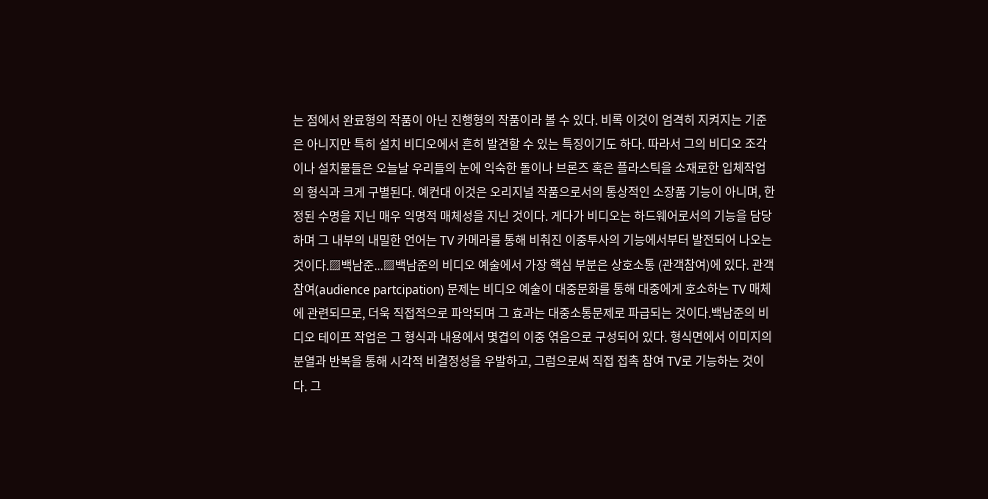는 점에서 완료형의 작품이 아닌 진행형의 작품이라 볼 수 있다. 비록 이것이 엄격히 지켜지는 기준은 아니지만 특히 설치 비디오에서 흔히 발견할 수 있는 특징이기도 하다. 따라서 그의 비디오 조각이나 설치물들은 오늘날 우리들의 눈에 익숙한 돌이나 브론즈 혹은 플라스틱을 소재로한 입체작업의 형식과 크게 구별된다. 예컨대 이것은 오리지널 작품으로서의 통상적인 소장품 기능이 아니며, 한정된 수명을 지닌 매우 익명적 매체성을 지닌 것이다. 게다가 비디오는 하드웨어로서의 기능을 담당하며 그 내부의 내밀한 언어는 TV 카메라를 통해 비춰진 이중투사의 기능에서부터 발전되어 나오는 것이다.▨백남준...▨백남준의 비디오 예술에서 가장 핵심 부분은 상호소통 (관객참여)에 있다. 관객참여(audience partcipation) 문제는 비디오 예술이 대중문화를 통해 대중에게 호소하는 TV 매체에 관련되므로, 더욱 직접적으로 파악되며 그 효과는 대중소통문제로 파급되는 것이다.백남준의 비디오 테이프 작업은 그 형식과 내용에서 몇겹의 이중 엮음으로 구성되어 있다. 형식면에서 이미지의 분열과 반복을 통해 시각적 비결정성을 우발하고, 그럼으로써 직접 접촉 참여 TV로 기능하는 것이다. 그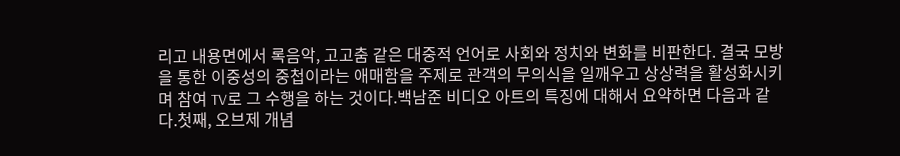리고 내용면에서 록음악, 고고춤 같은 대중적 언어로 사회와 정치와 변화를 비판한다. 결국 모방을 통한 이중성의 중첩이라는 애매함을 주제로 관객의 무의식을 일깨우고 상상력을 활성화시키며 참여 TV로 그 수행을 하는 것이다.백남준 비디오 아트의 특징에 대해서 요약하면 다음과 같다.첫째, 오브제 개념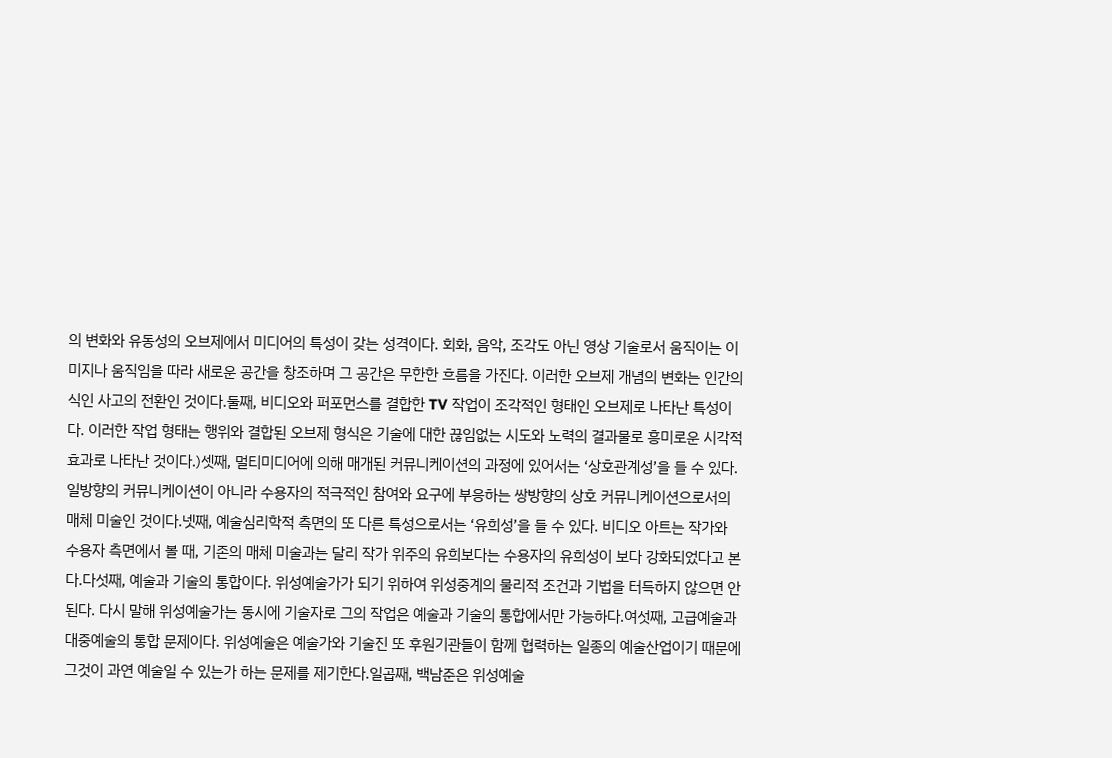의 변화와 유동성의 오브제에서 미디어의 특성이 갖는 성격이다. 회화, 음악, 조각도 아닌 영상 기술로서 움직이는 이미지나 움직임을 따라 새로운 공간을 창조하며 그 공간은 무한한 흐름을 가진다. 이러한 오브제 개념의 변화는 인간의식인 사고의 전환인 것이다.둘째, 비디오와 퍼포먼스를 결합한 TV 작업이 조각적인 형태인 오브제로 나타난 특성이다. 이러한 작업 형태는 행위와 결합된 오브제 형식은 기술에 대한 끊임없는 시도와 노력의 결과물로 흥미로운 시각적 효과로 나타난 것이다.)셋째, 멀티미디어에 의해 매개된 커뮤니케이션의 과정에 있어서는 ‘상호관계성’을 들 수 있다. 일방향의 커뮤니케이션이 아니라 수용자의 적극적인 참여와 요구에 부응하는 쌍방향의 상호 커뮤니케이션으로서의 매체 미술인 것이다.넷째, 예술심리학적 측면의 또 다른 특성으로서는 ‘유희성’을 들 수 있다. 비디오 아트는 작가와 수용자 측면에서 볼 때, 기존의 매체 미술과는 달리 작가 위주의 유희보다는 수용자의 유희성이 보다 강화되었다고 본다.다섯째, 예술과 기술의 통합이다. 위성예술가가 되기 위하여 위성중계의 물리적 조건과 기법을 터득하지 않으면 안된다. 다시 말해 위성예술가는 동시에 기술자로 그의 작업은 예술과 기술의 통합에서만 가능하다.여섯째, 고급예술과 대중예술의 통합 문제이다. 위성예술은 예술가와 기술진 또 후원기관들이 함께 협력하는 일종의 예술산업이기 때문에 그것이 과연 예술일 수 있는가 하는 문제를 제기한다.일곱째, 백남준은 위성예술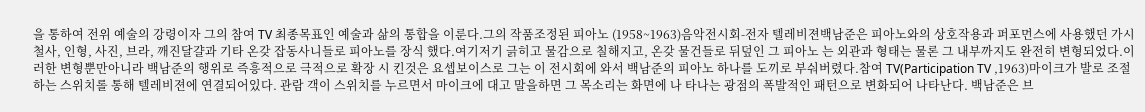을 통하여 전위 예술의 강령이자 그의 참여 TV 최종목표인 예술과 삶의 통합을 이룬다.그의 작품조정된 피아노 (1958~1963)음악전시회-전자 텔레비젼백남준은 피아노와의 상호작용과 퍼포먼스에 사용했던 가시철사, 인형, 사진, 브라, 깨진달걀과 기타 온갖 잡동사니들로 피아노를 장식 했다.여기저기 긁히고 물감으로 칠해지고, 온갖 물건들로 뒤덮인 그 피아노 는 외관과 형태는 물론 그 내부까지도 완전히 변형되었다.이러한 변형뿐만아니라 백남준의 행위로 즉흥적으로 극적으로 확장 시 킨것은 요셉보이스로 그는 이 전시회에 와서 백남준의 피아노 하나를 도끼로 부숴버렸다.참여 TV(Participation TV ,1963)마이크가 발로 조절하는 스위치롤 통해 텔레비젼에 연결되어있다. 관람 객이 스위치를 누르면서 마이크에 대고 말을하면 그 목소리는 화면에 나 타나는 광점의 폭발적인 패턴으로 변화되어 나타난다. 백남준은 브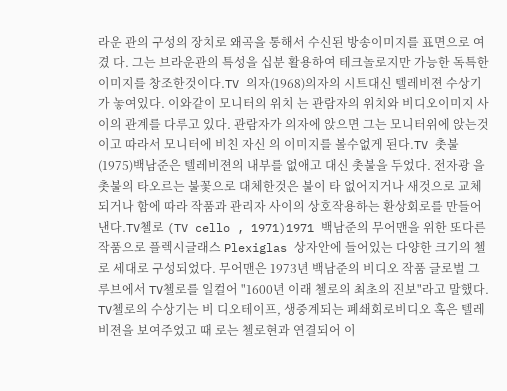라운 관의 구성의 장치로 왜곡을 통해서 수신된 방송이미지를 표면으로 여겼 다. 그는 브라운관의 특성을 십분 활용하여 테크놀로지만 가능한 독특한 이미지를 창조한것이다.TV 의자(1968)의자의 시트대신 텔레비젼 수상기가 놓여있다. 이와같이 모니터의 위치 는 관람자의 위치와 비디오이미지 사이의 관계를 다루고 있다. 관람자가 의자에 앉으면 그는 모니터위에 앉는것이고 따라서 모니터에 비친 자신 의 이미지를 볼수없게 된다.TV 촛불(1975)백남준은 텔레비젼의 내부를 없애고 대신 촛불을 두었다. 전자광 을 촛불의 타오르는 불꽃으로 대체한것은 불이 타 없어지거나 새것으로 교체되거나 함에 따라 작품과 관리자 사이의 상호작용하는 환상회로를 만들어낸다.TV첼로 (TV cello , 1971)1971 백남준의 무어맨을 위한 또다른 작품으로 플렉시글래스 Plexiglas 상자안에 들어있는 다양한 크기의 첼로 세대로 구성되었다. 무어맨은 1973년 백남준의 비디오 작품 글로벌 그루브에서 TV첼로를 일컬어 "1600년 이래 첼로의 최초의 진보"라고 말했다. TV첼로의 수상기는 비 디오테이프, 생중계되는 폐쇄회로비디오 혹은 텔레비젼을 보여주었고 때 로는 첼로현과 연결되어 이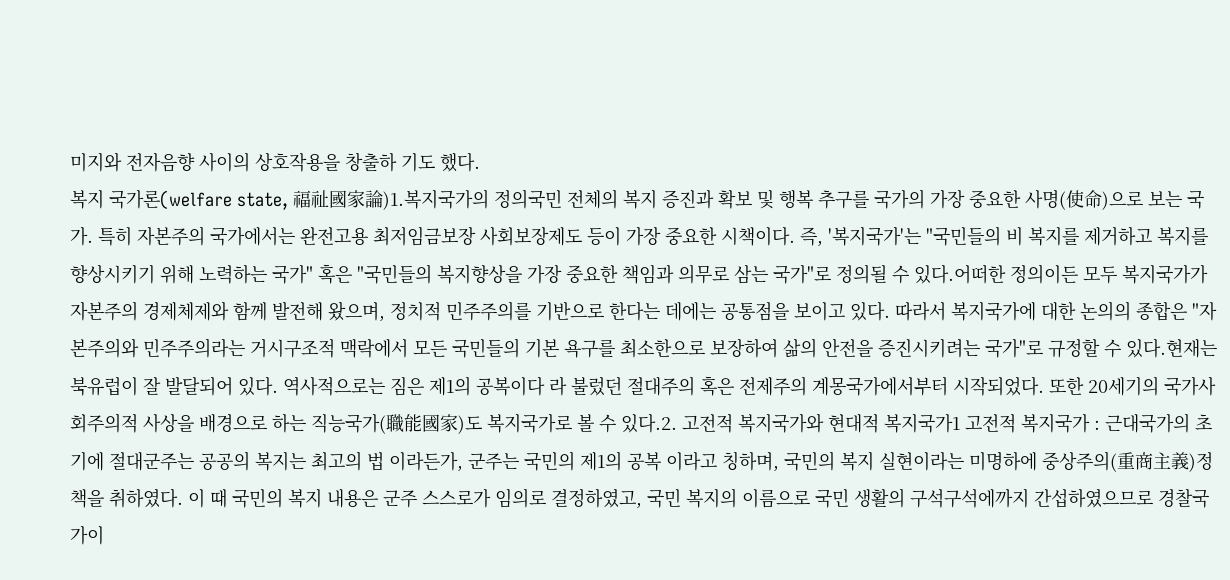미지와 전자음향 사이의 상호작용을 창출하 기도 했다.
복지 국가론(welfare state, 福祉國家論)1.복지국가의 정의국민 전체의 복지 증진과 확보 및 행복 추구를 국가의 가장 중요한 사명(使命)으로 보는 국가. 특히 자본주의 국가에서는 완전고용 최저임금보장 사회보장제도 등이 가장 중요한 시책이다. 즉, '복지국가'는 "국민들의 비 복지를 제거하고 복지를 향상시키기 위해 노력하는 국가" 혹은 "국민들의 복지향상을 가장 중요한 책임과 의무로 삼는 국가"로 정의될 수 있다.어떠한 정의이든 모두 복지국가가 자본주의 경제체제와 함께 발전해 왔으며, 정치적 민주주의를 기반으로 한다는 데에는 공통점을 보이고 있다. 따라서 복지국가에 대한 논의의 종합은 "자본주의와 민주주의라는 거시구조적 맥락에서 모든 국민들의 기본 욕구를 최소한으로 보장하여 삶의 안전을 증진시키려는 국가"로 규정할 수 있다.현재는 북유럽이 잘 발달되어 있다. 역사적으로는 짐은 제1의 공복이다 라 불렀던 절대주의 혹은 전제주의 계몽국가에서부터 시작되었다. 또한 20세기의 국가사회주의적 사상을 배경으로 하는 직능국가(職能國家)도 복지국가로 볼 수 있다.2. 고전적 복지국가와 현대적 복지국가1 고전적 복지국가 : 근대국가의 초기에 절대군주는 공공의 복지는 최고의 법 이라든가, 군주는 국민의 제1의 공복 이라고 칭하며, 국민의 복지 실현이라는 미명하에 중상주의(重商主義)정책을 취하였다. 이 때 국민의 복지 내용은 군주 스스로가 임의로 결정하였고, 국민 복지의 이름으로 국민 생활의 구석구석에까지 간섭하였으므로 경찰국가이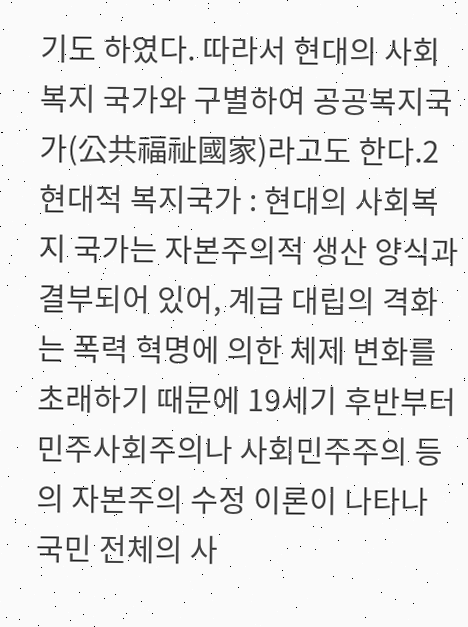기도 하였다. 따라서 현대의 사회복지 국가와 구별하여 공공복지국가(公共福祉國家)라고도 한다.2 현대적 복지국가 : 현대의 사회복지 국가는 자본주의적 생산 양식과 결부되어 있어, 계급 대립의 격화는 폭력 혁명에 의한 체제 변화를 초래하기 때문에 19세기 후반부터 민주사회주의나 사회민주주의 등의 자본주의 수정 이론이 나타나 국민 전체의 사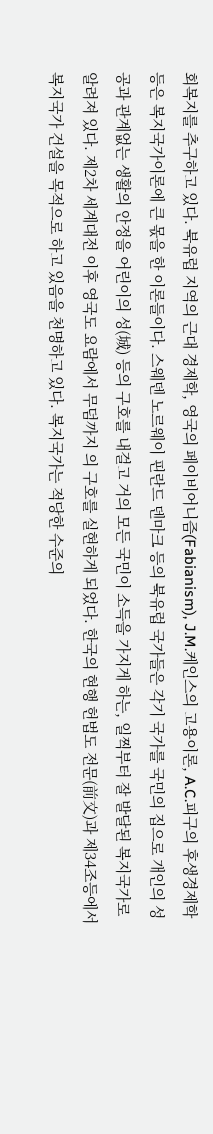회복지를 추구하고 있다. 북유럽 지역의 근대 경제학, 영국의 페이비어니즘(Fabianism), J.M.케인스의 고용이론, A.C.피구의 후생경제학 등은 복지국가이론에 큰 몫을 한 이론들이다. 스웨덴 노르웨이 핀란드 덴마크 등의 북유럽 국가들은 각기 국가를 국민의 집으로 개인의 성공과 관계없는 생활의 안정을 어린이의 성(城) 등의 구호를 내걸고 거의 모든 국민이 소득을 가지게 하는, 일찍부터 잘 발달된 복지국가로 알려져 있다. 제2차 세계대전 이후 영국도 요람에서 무덤까지 의 구호를 실현하게 되었다. 한국의 현행 헌법도 전문(前文)과 제34조등에서 복지국가 건설을 목적으로 하고 있음을 천명하고 있다. 복지국가는 적당한 수준의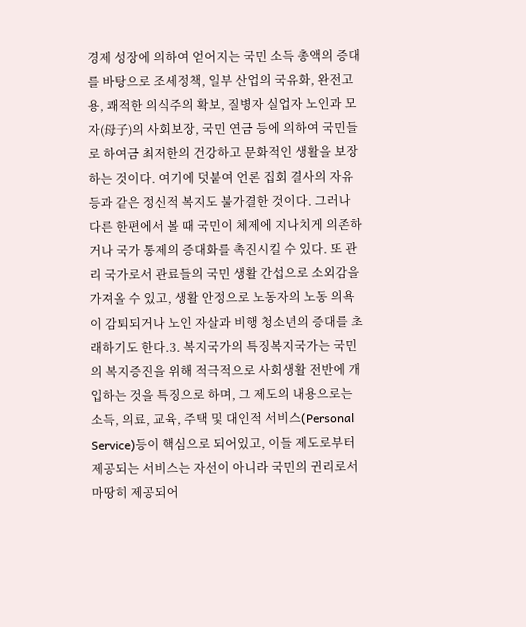경제 성장에 의하여 얻어지는 국민 소득 총액의 증대를 바탕으로 조세정책, 일부 산업의 국유화, 완전고용, 쾌적한 의식주의 확보, 질병자 실업자 노인과 모자(母子)의 사회보장, 국민 연금 등에 의하여 국민들로 하여금 최저한의 건강하고 문화적인 생활을 보장하는 것이다. 여기에 덧붙여 언론 집회 결사의 자유 등과 같은 정신적 복지도 불가결한 것이다. 그러나 다른 한편에서 볼 때 국민이 체제에 지나치게 의존하거나 국가 통제의 증대화를 촉진시킬 수 있다. 또 관리 국가로서 관료들의 국민 생활 간섭으로 소외감을 가져올 수 있고, 생활 안정으로 노동자의 노동 의욕이 감퇴되거나 노인 자살과 비행 청소년의 증대를 초래하기도 한다.3. 복지국가의 특징복지국가는 국민의 복지증진을 위해 적극적으로 사회생활 전반에 개입하는 것을 특징으로 하며, 그 제도의 내용으로는 소득, 의료, 교육, 주택 및 대인적 서비스(Personal Service)등이 핵심으로 되어있고, 이들 제도로부터 제공되는 서비스는 자선이 아니라 국민의 귄리로서 마땅히 제공되어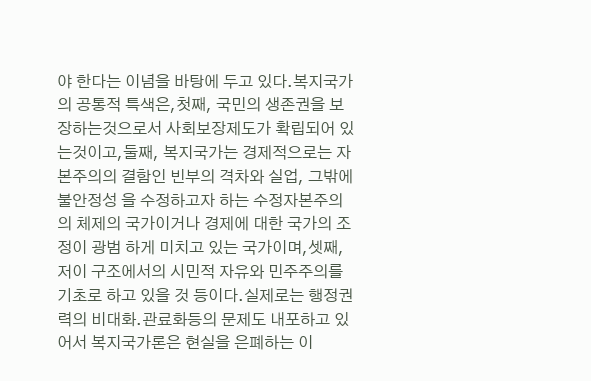야 한다는 이념을 바탕에 두고 있다.복지국가의 공통적 특색은,첫째, 국민의 생존권을 보장하는것으로서 사회보장제도가 확립되어 있는것이고,둘째, 복지국가는 경제적으로는 자본주의의 결함인 빈부의 격차와 실업, 그밖에 불안정성 을 수정하고자 하는 수정자본주의의 체제의 국가이거나 경제에 대한 국가의 조정이 광범 하게 미치고 있는 국가이며,셋째, 저이 구조에서의 시민적 자유와 민주주의를 기초로 하고 있을 것 등이다.실제로는 행정권력의 비대화.관료화등의 문제도 내포하고 있어서 복지국가론은 현실을 은폐하는 이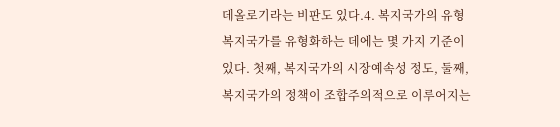데올로기라는 비판도 있다.4. 복지국가의 유형복지국가를 유형화하는 데에는 몇 가지 기준이 있다. 첫째, 복지국가의 시장예속성 정도, 둘째, 복지국가의 정책이 조합주의적으로 이루어지는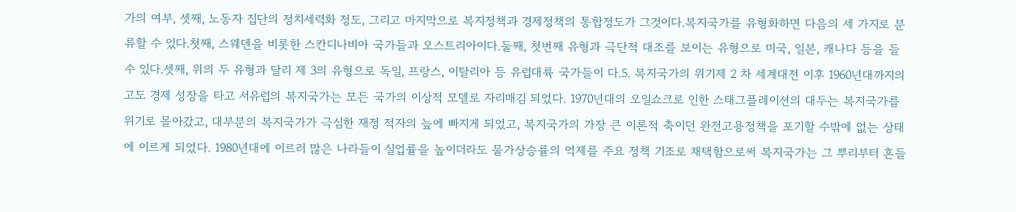가의 여부, 셋째, 노동자 집단의 정치세력화 정도, 그리고 마지막으로 복지정책과 경제정책의 통합정도가 그것이다.복지국가를 유형화하면 다음의 세 가지로 분류할 수 있다.첫째, 스웨덴을 비롯한 스칸디나비아 국가들과 오스트리아이다.둘째, 첫번째 유형과 극단적 대조를 보이는 유형으로 미국, 일본, 캐나다 등을 들 수 있다.셋째, 위의 두 유형과 달리 제 3의 유형으로 독일, 프랑스, 이탈리아 등 유럽대륙 국가들이 다.5. 복지국가의 위기제 2 차 세계대전 이후 1960년대까지의 고도 경제 성장을 타고 서유럽의 복지국가는 모든 국가의 이상적 모델로 자리매김 되었다. 1970년대의 오일쇼크로 인한 스태그플레이션의 대두는 복지국가를 위기로 몰아갔고, 대부분의 복지국가가 극심한 재정 적자의 늪에 빠지게 되었고, 복지국가의 가장 큰 이론적 축이던 완전고용정책을 포기할 수밖에 없는 상태에 이르게 되었다. 1980년대에 이르러 많은 나라들이 실업률을 높이더라도 물가상승률의 억제를 주요 정책 기조로 채택함으로써 복지국가는 그 뿌리부터 흔들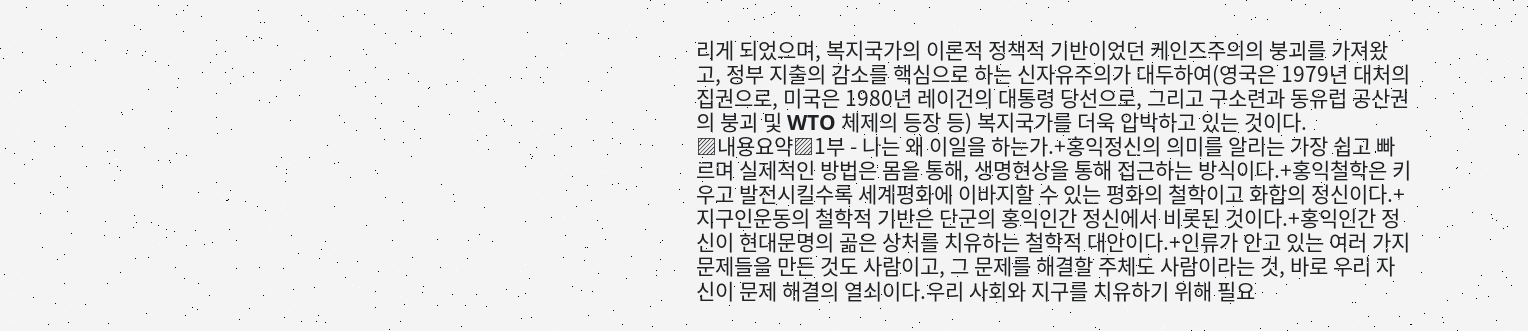리게 되었으며, 복지국가의 이론적 정책적 기반이었던 케인즈주의의 붕괴를 가져왔고, 정부 지출의 감소를 핵심으로 하는 신자유주의가 대두하여(영국은 1979년 대처의 집권으로, 미국은 1980년 레이건의 대통령 당선으로, 그리고 구소련과 동유럽 공산권의 붕괴 및 WTO 체제의 등장 등) 복지국가를 더욱 압박하고 있는 것이다.
▨내용요약▨1부 - 나는 왜 이일을 하는가.+홍익정신의 의미를 알리는 가장 쉽고 빠르며 실제적인 방법은 몸을 통해, 생명현상을 통해 접근하는 방식이다.+홍익철학은 키우고 발전시킬수록 세계평화에 이바지할 수 있는 평화의 철학이고 화합의 정신이다.+지구인운동의 철학적 기반은 단군의 홍익인간 정신에서 비롯된 것이다.+홍익인간 정신이 현대문명의 곪은 상처를 치유하는 철학적 대안이다.+인류가 안고 있는 여러 가지 문제들을 만든 것도 사람이고, 그 문제를 해결할 주체도 사람이라는 것, 바로 우리 자신이 문제 해결의 열쇠이다.우리 사회와 지구를 치유하기 위해 필요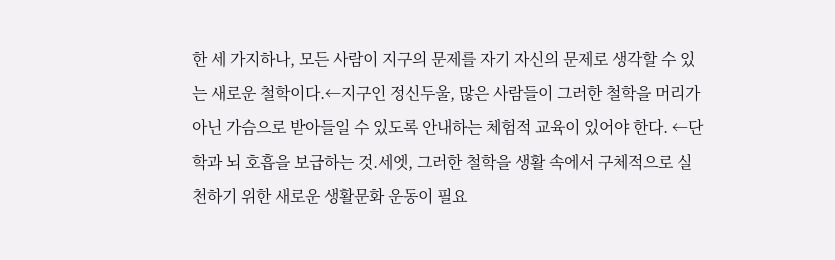한 세 가지하나, 모든 사람이 지구의 문제를 자기 자신의 문제로 생각할 수 있는 새로운 철학이다.←지구인 정신두울, 많은 사람들이 그러한 철학을 머리가 아닌 가슴으로 받아들일 수 있도록 안내하는 체험적 교육이 있어야 한다. ←단학과 뇌 호흡을 보급하는 것.세엣, 그러한 철학을 생활 속에서 구체적으로 실천하기 위한 새로운 생활문화 운동이 필요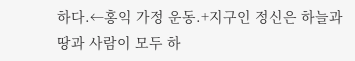하다.←홍익 가정 운동.+지구인 정신은 하늘과 땅과 사람이 모두 하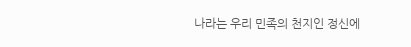나라는 우리 민족의 천지인 정신에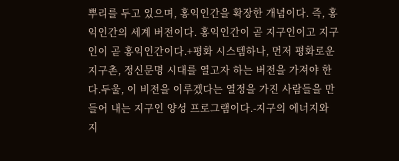뿌리를 두고 있으며, 홍익인간을 확장한 개념이다. 즉, 홍익인간의 세계 버전이다. 홍익인간이 곧 지구인이고 지구인이 곧 홍익인간이다.+평화 시스템하나, 먼저 평화로운 지구촌, 정신문명 시대를 열고자 하는 버전을 가져야 한다.두울, 이 비전을 이루겠다는 열정을 가진 사람들을 만들어 내는 지구인 양성 프로그램이다.-지구의 에너지와 지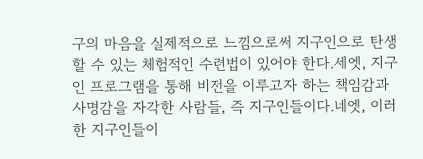구의 마음을 실제적으로 느낌으로써 지구인으로 탄생할 수 있는 체험적인 수련법이 있어야 한다.세엣, 지구인 프로그램을 통해 비전을 이루고자 하는 책임감과 사명감을 자각한 사람들, 즉 지구인들이다.네엣, 이러한 지구인들이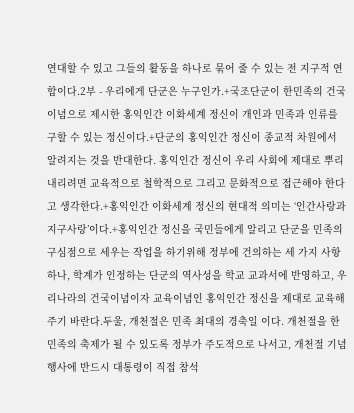연대할 수 있고 그들의 활동을 하나로 묶어 줄 수 있는 전 지구적 연합이다.2부 - 우리에게 단군은 누구인가.+국조단군이 한민족의 건국이념으로 제시한 홍익인간 이화세계 정신이 개인과 민족과 인류를 구할 수 있는 정신이다.+단군의 홍익인간 정신이 종교적 차원에서 알려지는 것을 반대한다. 홍익인간 정신이 우리 사회에 제대로 뿌리내리려면 교육적으로 철학적으로 그리고 문화적으로 접근해야 한다고 생각한다.+홍익인간 이화세계 정신의 현대적 의미는 ‘인간사랑과 지구사랑’이다.+홍익인간 정신을 국민들에게 알리고 단군을 민족의 구심점으로 세우는 작업을 하기위해 정부에 건의하는 세 가지 사항하나, 학계가 인정하는 단군의 역사성을 학교 교과서에 반영하고, 우리나라의 건국이념이자 교육이념인 홍익인간 정신을 제대로 교육해주기 바란다.두울, 개천절은 민족 최대의 경축일 이다. 개천절을 한민족의 축제가 될 수 있도록 정부가 주도적으로 나서고, 개천절 기념행사에 반드시 대통령이 직접 참석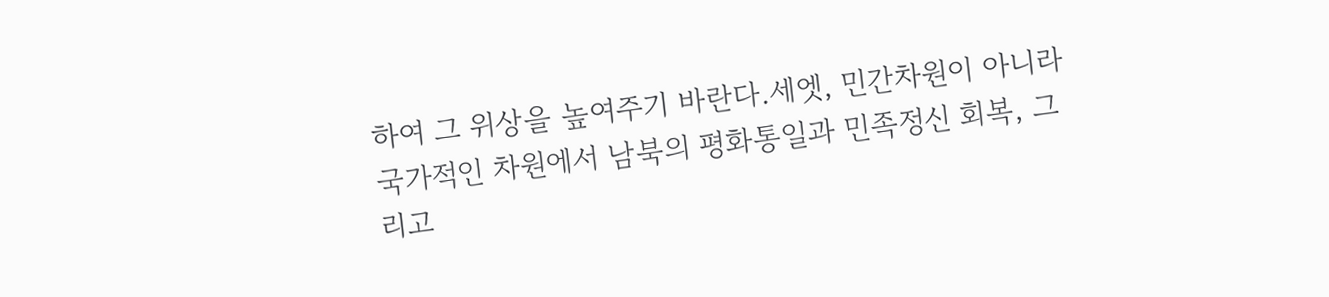하여 그 위상을 높여주기 바란다.세엣, 민간차원이 아니라 국가적인 차원에서 남북의 평화통일과 민족정신 회복, 그리고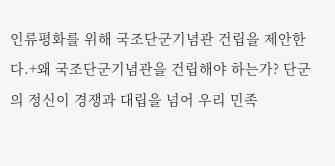인류평화를 위해 국조단군기념관 건립을 제안한다.+왜 국조단군기념관을 건립해야 하는가? 단군의 정신이 경쟁과 대립을 넘어 우리 민족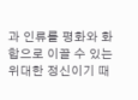과 인류를 평화와 화합으로 이끌 수 있는 위대한 정신이기 때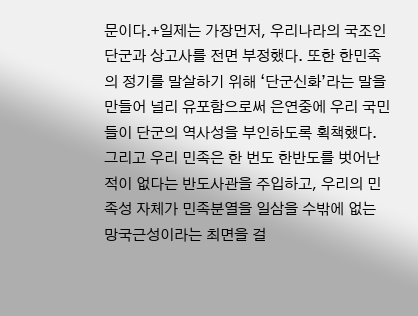문이다.+일제는 가장먼저, 우리나라의 국조인 단군과 상고사를 전면 부정했다. 또한 한민족의 정기를 말살하기 위해 ‘단군신화’라는 말을 만들어 널리 유포함으로써 은연중에 우리 국민들이 단군의 역사성을 부인하도록 획책했다. 그리고 우리 민족은 한 번도 한반도를 벗어난 적이 없다는 반도사관을 주입하고, 우리의 민족성 자체가 민족분열을 일삼을 수밖에 없는 망국근성이라는 최면을 걸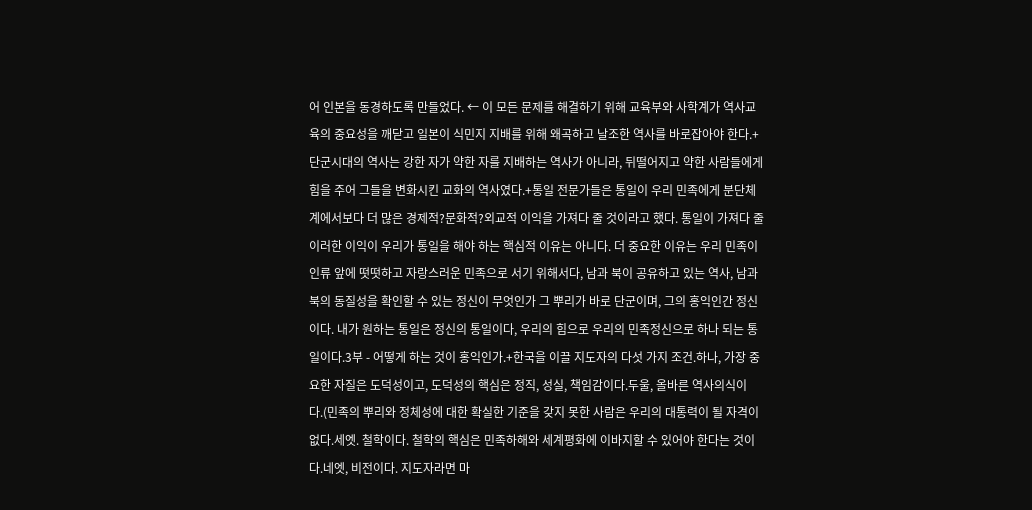어 인본을 동경하도록 만들었다. ← 이 모든 문제를 해결하기 위해 교육부와 사학계가 역사교육의 중요성을 깨닫고 일본이 식민지 지배를 위해 왜곡하고 날조한 역사를 바로잡아야 한다.+단군시대의 역사는 강한 자가 약한 자를 지배하는 역사가 아니라, 뒤떨어지고 약한 사람들에게 힘을 주어 그들을 변화시킨 교화의 역사였다.+통일 전문가들은 통일이 우리 민족에게 분단체계에서보다 더 많은 경제적?문화적?외교적 이익을 가져다 줄 것이라고 했다. 통일이 가져다 줄 이러한 이익이 우리가 통일을 해야 하는 핵심적 이유는 아니다. 더 중요한 이유는 우리 민족이 인류 앞에 떳떳하고 자랑스러운 민족으로 서기 위해서다, 남과 북이 공유하고 있는 역사, 남과 북의 동질성을 확인할 수 있는 정신이 무엇인가 그 뿌리가 바로 단군이며, 그의 홍익인간 정신이다. 내가 원하는 통일은 정신의 통일이다, 우리의 힘으로 우리의 민족정신으로 하나 되는 통일이다.3부 - 어떻게 하는 것이 홍익인가.+한국을 이끌 지도자의 다섯 가지 조건.하나, 가장 중요한 자질은 도덕성이고, 도덕성의 핵심은 정직, 성실, 책임감이다.두울, 올바른 역사의식이다.(민족의 뿌리와 정체성에 대한 확실한 기준을 갖지 못한 사람은 우리의 대통력이 될 자격이 없다.세엣. 철학이다. 철학의 핵심은 민족하해와 세계평화에 이바지할 수 있어야 한다는 것이다.네엣, 비전이다. 지도자라면 마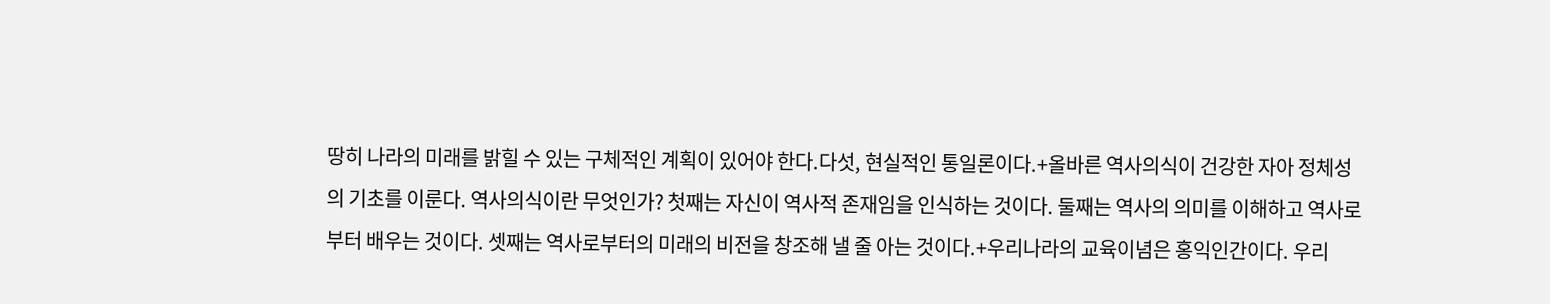땅히 나라의 미래를 밝힐 수 있는 구체적인 계획이 있어야 한다.다섯, 현실적인 통일론이다.+올바른 역사의식이 건강한 자아 정체성의 기초를 이룬다. 역사의식이란 무엇인가? 첫째는 자신이 역사적 존재임을 인식하는 것이다. 둘째는 역사의 의미를 이해하고 역사로부터 배우는 것이다. 셋째는 역사로부터의 미래의 비전을 창조해 낼 줄 아는 것이다.+우리나라의 교육이념은 홍익인간이다. 우리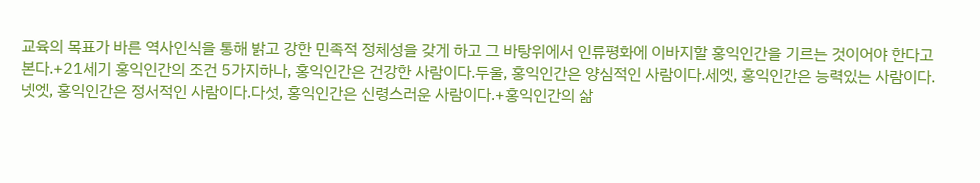교육의 목표가 바른 역사인식을 통해 밝고 강한 민족적 정체성을 갖게 하고 그 바탕위에서 인류평화에 이바지할 홍익인간을 기르는 것이어야 한다고 본다.+21세기 홍익인간의 조건 5가지하나, 홍익인간은 건강한 사람이다.두울, 홍익인간은 양심적인 사람이다.세엣, 홍익인간은 능력있는 사람이다.넷엣, 홍익인간은 정서적인 사람이다.다섯, 홍익인간은 신령스러운 사람이다.+홍익인간의 삶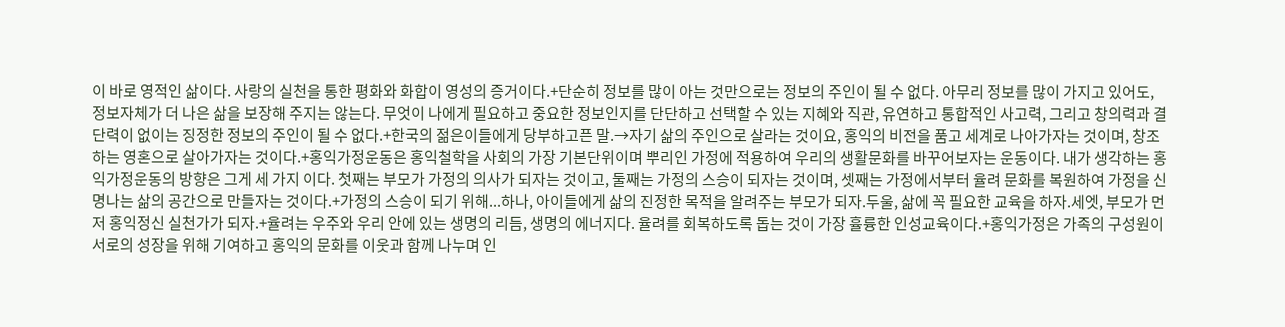이 바로 영적인 삶이다. 사랑의 실천을 통한 평화와 화합이 영성의 증거이다.+단순히 정보를 많이 아는 것만으로는 정보의 주인이 될 수 없다. 아무리 정보를 많이 가지고 있어도, 정보자체가 더 나은 삶을 보장해 주지는 않는다. 무엇이 나에게 필요하고 중요한 정보인지를 단단하고 선택할 수 있는 지혜와 직관, 유연하고 통합적인 사고력, 그리고 창의력과 결단력이 없이는 징정한 정보의 주인이 될 수 없다.+한국의 젊은이들에게 당부하고픈 말.→자기 삶의 주인으로 살라는 것이요, 홍익의 비전을 품고 세계로 나아가자는 것이며, 창조하는 영혼으로 살아가자는 것이다.+홍익가정운동은 홍익철학을 사회의 가장 기본단위이며 뿌리인 가정에 적용하여 우리의 생활문화를 바꾸어보자는 운동이다. 내가 생각하는 홍익가정운동의 방향은 그게 세 가지 이다. 첫째는 부모가 가정의 의사가 되자는 것이고, 둘째는 가정의 스승이 되자는 것이며, 셋째는 가정에서부터 율려 문화를 복원하여 가정을 신명나는 삶의 공간으로 만들자는 것이다.+가정의 스승이 되기 위해...하나, 아이들에게 삶의 진정한 목적을 알려주는 부모가 되자.두울, 삶에 꼭 필요한 교육을 하자.세엣, 부모가 먼저 홍익정신 실천가가 되자.+율려는 우주와 우리 안에 있는 생명의 리듬, 생명의 에너지다. 율려를 회복하도록 돕는 것이 가장 휼륭한 인성교육이다.+홍익가정은 가족의 구성원이 서로의 성장을 위해 기여하고 홍익의 문화를 이웃과 함께 나누며 인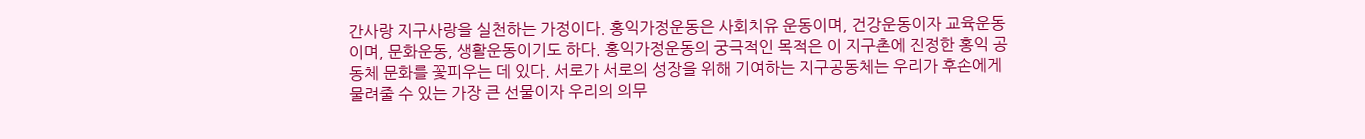간사랑 지구사랑을 실천하는 가정이다. 홍익가정운동은 사회치유 운동이며, 건강운동이자 교육운동이며, 문화운동, 생활운동이기도 하다. 홍익가정운동의 궁극적인 목적은 이 지구촌에 진정한 홍익 공동체 문화를 꽃피우는 데 있다. 서로가 서로의 성장을 위해 기여하는 지구공동체는 우리가 후손에게 물려줄 수 있는 가장 큰 선물이자 우리의 의무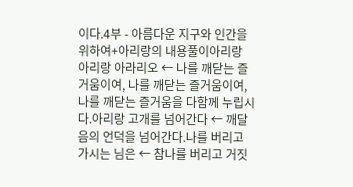이다.4부 - 아름다운 지구와 인간을 위하여+아리랑의 내용풀이아리랑 아리랑 아라리오 ← 나를 깨닫는 즐거움이여, 나를 깨닫는 즐거움이여, 나를 깨닫는 즐거움을 다함께 누립시다.아리랑 고개를 넘어간다 ← 깨달음의 언덕을 넘어간다.나를 버리고 가시는 님은 ← 참나를 버리고 거짓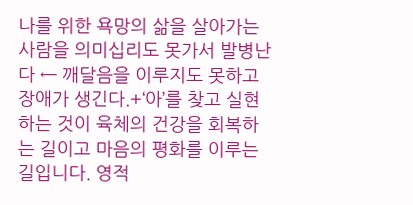나를 위한 욕망의 삶을 살아가는 사람을 의미십리도 못가서 발병난다 ← 깨달음을 이루지도 못하고 장애가 생긴다.+‘아’를 찾고 실현하는 것이 육체의 건강을 회복하는 길이고 마음의 평화를 이루는 길입니다. 영적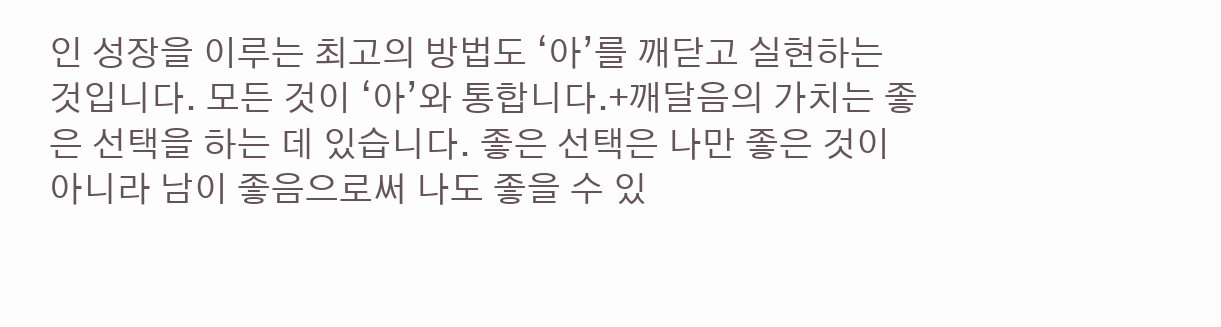인 성장을 이루는 최고의 방법도 ‘아’를 깨닫고 실현하는 것입니다. 모든 것이 ‘아’와 통합니다.+깨달음의 가치는 좋은 선택을 하는 데 있습니다. 좋은 선택은 나만 좋은 것이 아니라 남이 좋음으로써 나도 좋을 수 있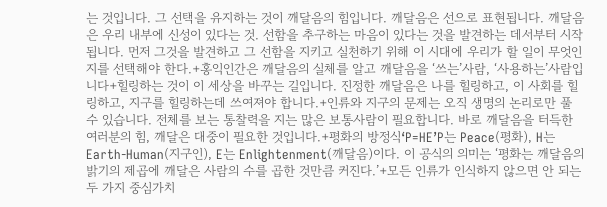는 것입니다. 그 선택을 유지하는 것이 깨달음의 힘입니다. 깨달음은 선으로 표현됩니다. 깨달음은 우리 내부에 신성이 있다는 것. 선함을 추구하는 마음이 있다는 것을 발견하는 데서부터 시작됩니다. 먼저 그것을 발견하고 그 선함을 지키고 실천하기 위해 이 시대에 우리가 할 일이 무엇인지를 선택해야 한다.+홍익인간은 깨달음의 실체를 알고 깨달음을 ‘쓰는’사람, ‘사용하는’사람입니다+힐링하는 것이 이 세상을 바꾸는 길입니다. 진정한 깨달음은 나를 힐링하고, 이 사회를 힐링하고, 지구를 힐링하는데 쓰여져야 합니다.+인류와 지구의 문제는 오직 생명의 논리로만 풀 수 있습니다. 전체를 보는 통찰력을 지는 많은 보통사람이 필요합니다. 바로 깨달음을 터득한 여러분의 힘, 깨달은 대중이 필요한 것입니다.+평화의 방정식‘P=HE’P는 Peace(평화), H는 Earth-Human(지구인), E는 Enlightenment(깨달음)이다. 이 공식의 의미는 ‘평화는 깨달음의 밝기의 제곱에 깨달은 사람의 수를 곱한 것만큼 커진다.’+모든 인류가 인식하지 않으면 안 되는 두 가지 중심가치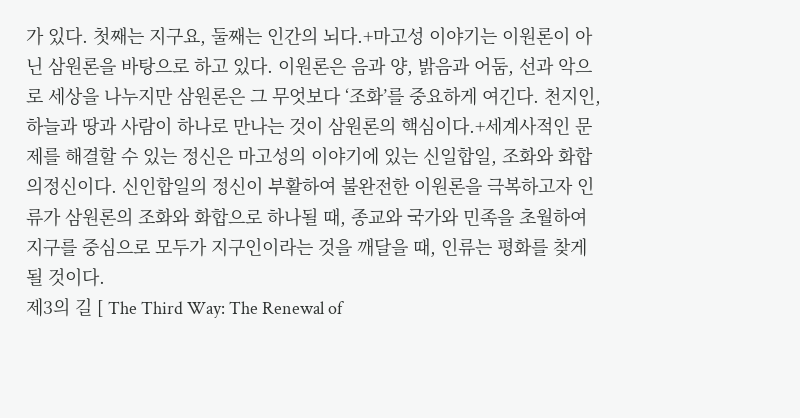가 있다. 첫째는 지구요, 둘째는 인간의 뇌다.+마고성 이야기는 이원론이 아닌 삼원론을 바탕으로 하고 있다. 이원론은 음과 양, 밝음과 어둠, 선과 악으로 세상을 나누지만 삼원론은 그 무엇보다 ‘조화’를 중요하게 여긴다. 천지인, 하늘과 땅과 사람이 하나로 만나는 것이 삼원론의 핵심이다.+세계사적인 문제를 해결할 수 있는 정신은 마고성의 이야기에 있는 신일합일, 조화와 화합의정신이다. 신인합일의 정신이 부활하여 불완전한 이원론을 극복하고자 인류가 삼원론의 조화와 화합으로 하나될 때, 종교와 국가와 민족을 초월하여 지구를 중심으로 모두가 지구인이라는 것을 깨달을 때, 인류는 평화를 찾게 될 것이다.
제3의 길 [ The Third Way: The Renewal of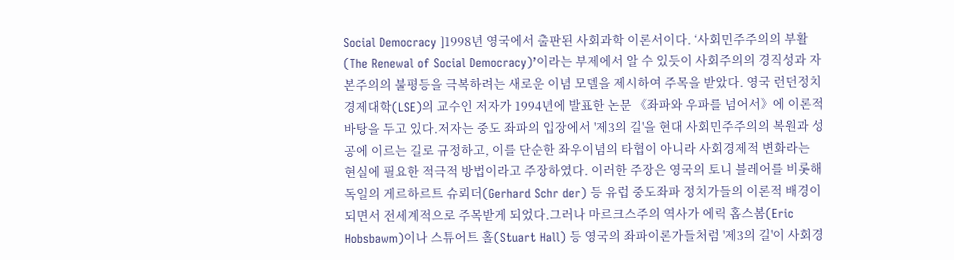Social Democracy ]1998년 영국에서 출판된 사회과학 이론서이다. ‘사회민주주의의 부활(The Renewal of Social Democracy)’이라는 부제에서 알 수 있듯이 사회주의의 경직성과 자본주의의 불평등을 극복하려는 새로운 이념 모델을 제시하여 주목을 받았다. 영국 런던정치경제대학(LSE)의 교수인 저자가 1994년에 발표한 논문 《좌파와 우파를 넘어서》에 이론적 바탕을 두고 있다.저자는 중도 좌파의 입장에서 '제3의 길'을 현대 사회민주주의의 복원과 성공에 이르는 길로 규정하고, 이를 단순한 좌우이념의 타협이 아니라 사회경제적 변화라는 현실에 필요한 적극적 방법이라고 주장하였다. 이러한 주장은 영국의 토니 블레어를 비롯해 독일의 게르하르트 슈뢰더(Gerhard Schr der) 등 유럽 중도좌파 정치가들의 이론적 배경이 되면서 전세계적으로 주목받게 되었다.그러나 마르크스주의 역사가 에릭 홉스봄(Eric Hobsbawm)이나 스튜어트 홀(Stuart Hall) 등 영국의 좌파이론가들처럼 '제3의 길'이 사회경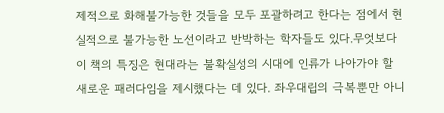제적으로 화해불가능한 것들을 모두 포괄하려고 한다는 점에서 현실적으로 불가능한 노선이라고 반박하는 학자들도 있다.무엇보다 이 책의 특징은 현대라는 불확실성의 시대에 인류가 나아가야 할 새로운 패러다임을 제시했다는 데 있다. 좌우대립의 극복뿐만 아니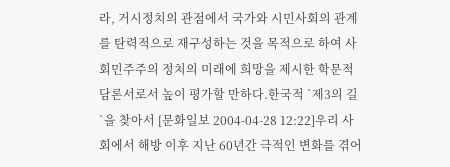라, 거시정치의 관점에서 국가와 시민사회의 관계를 탄력적으로 재구성하는 것을 목적으로 하여 사회민주주의 정치의 미래에 희망을 제시한 학문적 담론서로서 높이 평가할 만하다.한국적 `제3의 길`을 찾아서 [문화일보 2004-04-28 12:22]우리 사회에서 해방 이후 지난 60년간 극적인 변화를 겪어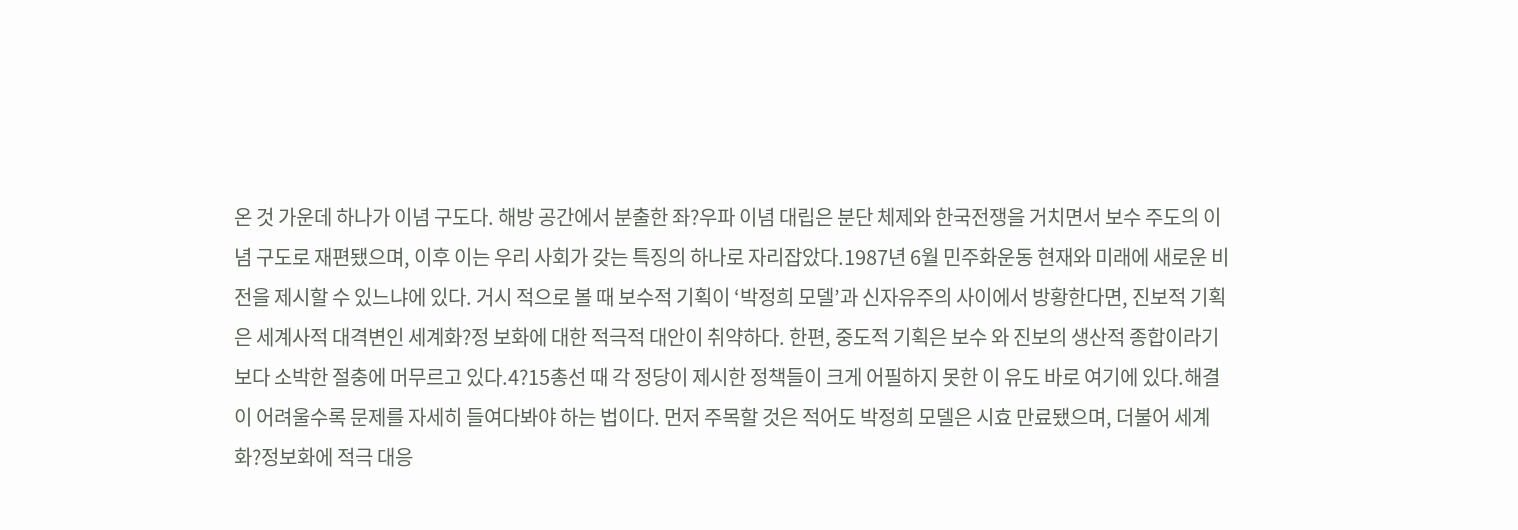온 것 가운데 하나가 이념 구도다. 해방 공간에서 분출한 좌?우파 이념 대립은 분단 체제와 한국전쟁을 거치면서 보수 주도의 이념 구도로 재편됐으며, 이후 이는 우리 사회가 갖는 특징의 하나로 자리잡았다.1987년 6월 민주화운동 현재와 미래에 새로운 비전을 제시할 수 있느냐에 있다. 거시 적으로 볼 때 보수적 기획이 ‘박정희 모델’과 신자유주의 사이에서 방황한다면, 진보적 기획은 세계사적 대격변인 세계화?정 보화에 대한 적극적 대안이 취약하다. 한편, 중도적 기획은 보수 와 진보의 생산적 종합이라기보다 소박한 절충에 머무르고 있다.4?15총선 때 각 정당이 제시한 정책들이 크게 어필하지 못한 이 유도 바로 여기에 있다.해결이 어려울수록 문제를 자세히 들여다봐야 하는 법이다. 먼저 주목할 것은 적어도 박정희 모델은 시효 만료됐으며, 더불어 세계화?정보화에 적극 대응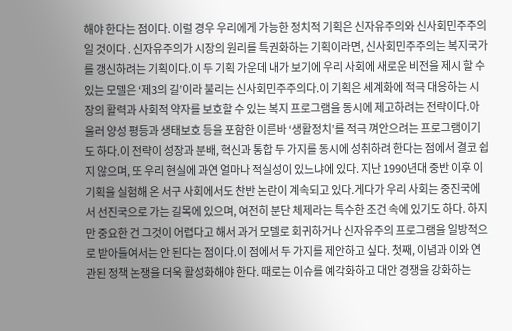해야 한다는 점이다. 이럴 경우 우리에게 가능한 정치적 기획은 신자유주의와 신사회민주주의일 것이다 . 신자유주의가 시장의 원리를 특권화하는 기획이라면, 신사회민주주의는 복지국가를 갱신하려는 기획이다.이 두 기획 가운데 내가 보기에 우리 사회에 새로운 비전을 제시 할 수 있는 모델은 ‘제3의 길’이라 불리는 신사회민주주의다.이 기획은 세계화에 적극 대응하는 시장의 활력과 사회적 약자를 보호할 수 있는 복지 프로그램을 동시에 제고하려는 전략이다.아울러 양성 평등과 생태보호 등을 포함한 이른바 ‘생활정치’를 적극 껴안으려는 프로그램이기도 하다.이 전략이 성장과 분배, 혁신과 통합 두 가지를 동시에 성취하려 한다는 점에서 결코 쉽지 않으며, 또 우리 현실에 과연 얼마나 적실성이 있느냐에 있다. 지난 1990년대 중반 이후 이 기획을 실험해 온 서구 사회에서도 찬반 논란이 계속되고 있다.게다가 우리 사회는 중진국에서 선진국으로 가는 길목에 있으며, 여전히 분단 체제라는 특수한 조건 속에 있기도 하다. 하지만 중요한 건 그것이 어렵다고 해서 과거 모델로 회귀하거나 신자유주의 프로그램을 일방적으로 받아들여서는 안 된다는 점이다.이 점에서 두 가지를 제안하고 싶다. 첫째, 이념과 이와 연관된 정책 논쟁을 더욱 활성화해야 한다. 때로는 이슈를 예각화하고 대안 경쟁을 강화하는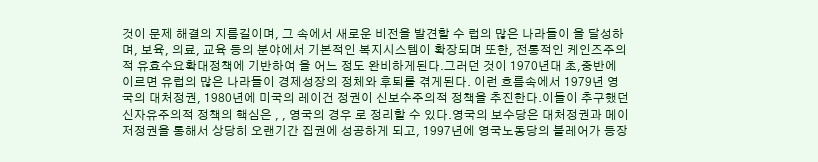것이 문제 해결의 지름길이며, 그 속에서 새로운 비전을 발견할 수 럽의 많은 나라들이 을 달성하며, 보육, 의료, 교육 등의 분야에서 기본적인 복지시스템이 확장되며 또한, 전통적인 케인즈주의적 유효수요확대정책에 기반하여 을 어느 정도 완비하게된다.그러던 것이 1970년대 초,중반에 이르면 유럽의 많은 나라들이 경제성장의 정체와 후퇴를 겪게된다. 이런 흐름속에서 1979년 영국의 대처정권, 1980년에 미국의 레이건 정권이 신보수주의적 정책을 추진한다.이들이 추구했던 신자유주의적 정책의 핵심은 , , 영국의 경우 로 정리할 수 있다.영국의 보수당은 대처정권과 메이저정권을 통해서 상당히 오랜기간 집권에 성공하게 되고, 1997년에 영국노동당의 블레어가 등장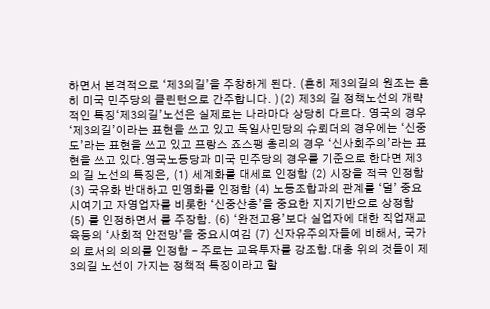하면서 본격적으로 ‘제3의길’을 주창하게 된다. (흔히 제3의길의 원조는 흔히 미국 민주당의 클린턴으로 간주합니다. )(2) 제3의 길 정책노선의 개략적인 특징‘제3의길’노선은 실제로는 나라마다 상당히 다르다. 영국의 경우 ‘제3의길’이라는 표현을 쓰고 있고 독일사민당의 슈뢰더의 경우에는 ‘신중도’라는 표현을 쓰고 있고 프랑스 죠스팽 총리의 경우 ‘신사회주의’라는 표현을 쓰고 있다.영국노동당과 미국 민주당의 경우를 기준으로 한다면 제3의 길 노선의 특징은, (1) 세계화를 대세로 인정함 (2) 시장을 적극 인정함 (3) 국유화 반대하고 민영화를 인정함 (4) 노동조합과의 관계를 ‘덜’ 중요시여기고 자영업자를 비롯한 ‘신중산층’을 중요한 지지기반으로 상정함 (5) 를 인정하면서 를 주장함. (6) ‘완전고용’보다 실업자에 대한 직업재교육등의 ‘사회적 안전망’을 중요시여김 (7) 신자유주의자들에 비해서, 국가의 로서의 의의를 인정함 - 주로는 교육투자를 강조함.대충 위의 것들이 제3의길 노선이 가지는 정책적 특징이라고 할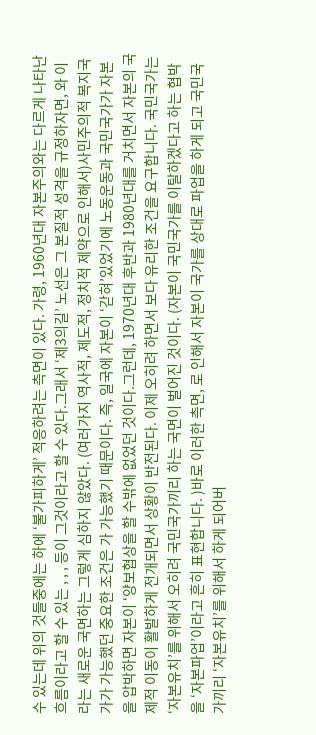수 있는데 위의 것들중에는 하에 ‘불가피하게’ 적응하려는 측면이 있다. 가령, 1960년대 자본주의와는 다르게 나타난 흐름이라고 할 수 있는 , , , 등이 그것이라고 할 수 있다.그래서 ‘제3의길’ 노선은 그 본질적 성격을 규정하자면, 와 이라는 새로운 국면하는 그렇게 심하지 않았다. (여러가지 역사적, 제도적, 정치적 제약으로 인해서)사민주의적 복지국가가 가능했던 중요한 조건은 가 가능했기 때문이다. 즉, 일국에 자본이 ‘갇혀’있었기에 노동운동과 국민국가가 자본을 압박하면 자본이 ‘양보협상을 할 수밖에 없었던 것이다.그런데, 1970년대 후반과 1980년대를 거치면서 자본의 국제적 이동이 활발하게 전개되면서 상황이 반전된다. 이제 오히려 하면서 보다 유리한 조건을 요구합니다. 국민국가는 ‘자본유치’를 위해서 오히려 국민국가끼리 하는 국면이 벌어진 것이다. (자본이 국민국가를 이탈하겠다고 하는 협박을 ‘자본파업’이라고 흔히 표현합니다. )바로 이러한 측면, 로 인해서 자본이 국가를 상대로 파업을 하게 되고 국민국가끼리 ‘자본유치’를 위해서 하게 되어버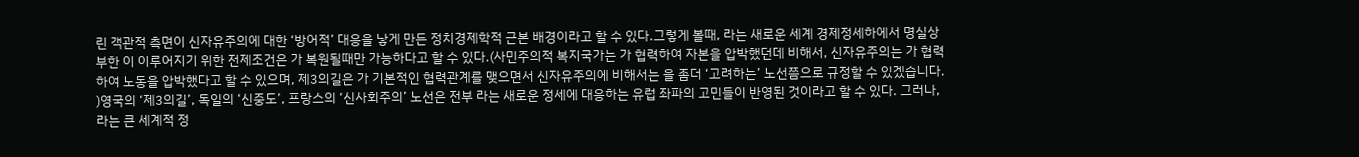린 객관적 측면이 신자유주의에 대한 ‘방어적’ 대응을 낳게 만든 정치경제학적 근본 배경이라고 할 수 있다.그렇게 볼때, 라는 새로운 세계 경제정세하에서 명실상부한 이 이루어지기 위한 전제조건은 가 복원될때만 가능하다고 할 수 있다.(사민주의적 복지국가는 가 협력하여 자본을 압박했던데 비해서, 신자유주의는 가 협력하여 노동을 압박했다고 할 수 있으며, 제3의길은 가 기본적인 협력관계를 맺으면서 신자유주의에 비해서는 을 좀더 ‘고려하는’ 노선쯤으로 규정할 수 있겠습니다. )영국의 ‘제3의길’, 독일의 ‘신중도’, 프랑스의 ‘신사회주의’ 노선은 전부 라는 새로운 정세에 대응하는 유럽 좌파의 고민들이 반영된 것이라고 할 수 있다. 그러나, 라는 큰 세계적 정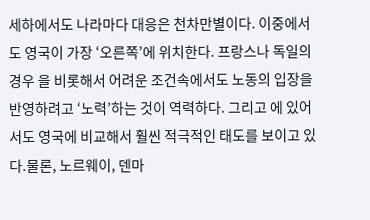세하에서도 나라마다 대응은 천차만별이다. 이중에서도 영국이 가장 ‘오른쪽’에 위치한다. 프랑스나 독일의 경우 을 비롯해서 어려운 조건속에서도 노동의 입장을 반영하려고 ‘노력’하는 것이 역력하다. 그리고 에 있어서도 영국에 비교해서 훨씬 적극적인 태도를 보이고 있다.물론, 노르웨이, 덴마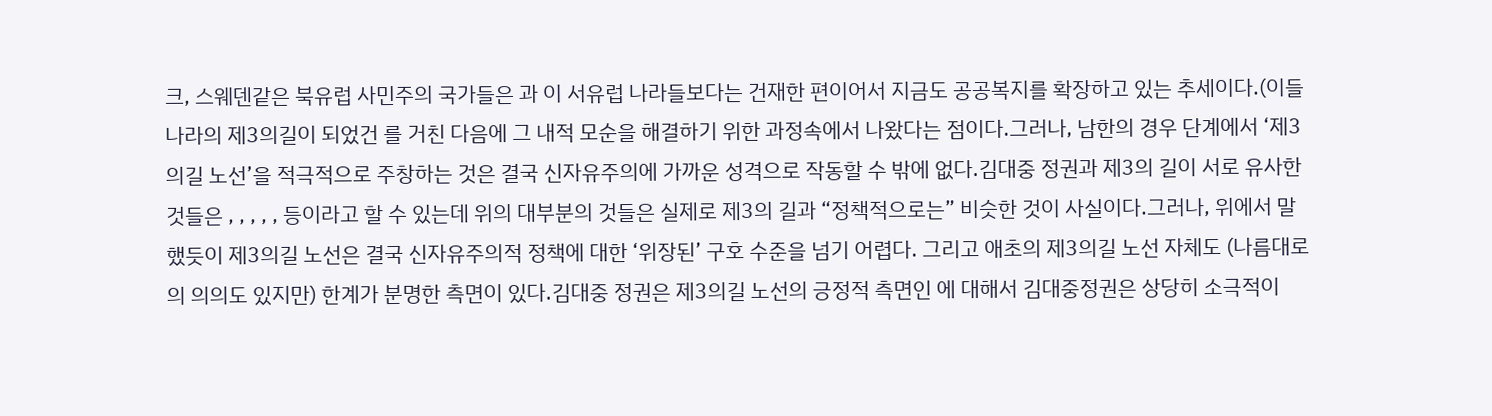크, 스웨덴같은 북유럽 사민주의 국가들은 과 이 서유럽 나라들보다는 건재한 편이어서 지금도 공공복지를 확장하고 있는 추세이다.(이들 나라의 제3의길이 되었건 를 거친 다음에 그 내적 모순을 해결하기 위한 과정속에서 나왔다는 점이다.그러나, 남한의 경우 단계에서 ‘제3의길 노선’을 적극적으로 주창하는 것은 결국 신자유주의에 가까운 성격으로 작동할 수 밖에 없다.김대중 정권과 제3의 길이 서로 유사한 것들은 , , , , , 등이라고 할 수 있는데 위의 대부분의 것들은 실제로 제3의 길과 “정책적으로는” 비슷한 것이 사실이다.그러나, 위에서 말했듯이 제3의길 노선은 결국 신자유주의적 정책에 대한 ‘위장된’ 구호 수준을 넘기 어렵다. 그리고 애초의 제3의길 노선 자체도 (나름대로의 의의도 있지만) 한계가 분명한 측면이 있다.김대중 정권은 제3의길 노선의 긍정적 측면인 에 대해서 김대중정권은 상당히 소극적이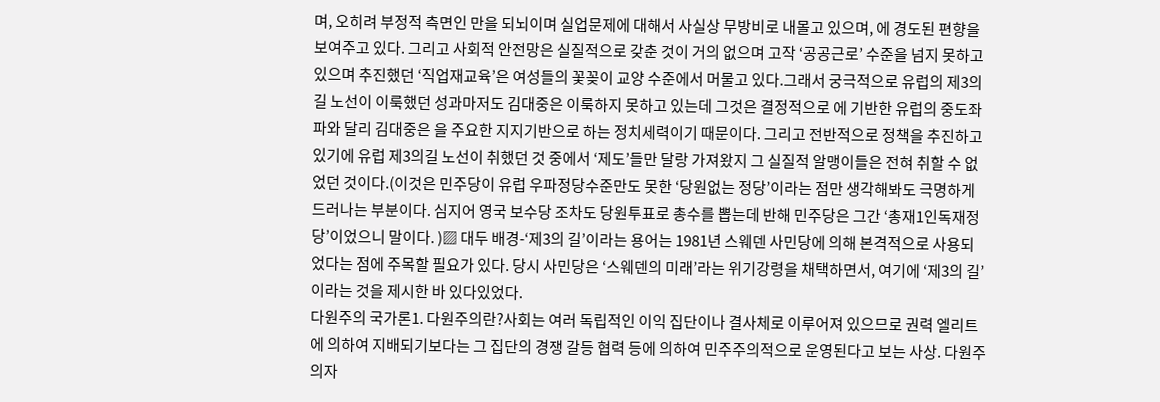며, 오히려 부정적 측면인 만을 되뇌이며 실업문제에 대해서 사실상 무방비로 내몰고 있으며, 에 경도된 편향을 보여주고 있다. 그리고 사회적 안전망은 실질적으로 갖춘 것이 거의 없으며 고작 ‘공공근로’ 수준을 넘지 못하고 있으며 추진했던 ‘직업재교육’은 여성들의 꽃꽂이 교양 수준에서 머물고 있다.그래서 궁극적으로 유럽의 제3의길 노선이 이룩했던 성과마저도 김대중은 이룩하지 못하고 있는데 그것은 결정적으로 에 기반한 유럽의 중도좌파와 달리 김대중은 을 주요한 지지기반으로 하는 정치세력이기 때문이다. 그리고 전반적으로 정책을 추진하고 있기에 유럽 제3의길 노선이 취했던 것 중에서 ‘제도’들만 달랑 가져왔지 그 실질적 알맹이들은 전혀 취할 수 없었던 것이다.(이것은 민주당이 유럽 우파정당수준만도 못한 ‘당원없는 정당’이라는 점만 생각해봐도 극명하게 드러나는 부분이다. 심지어 영국 보수당 조차도 당원투표로 총수를 뽑는데 반해 민주당은 그간 ‘총재1인독재정당’이었으니 말이다. )▨ 대두 배경-‘제3의 길’이라는 용어는 1981년 스웨덴 사민당에 의해 본격적으로 사용되었다는 점에 주목할 필요가 있다. 당시 사민당은 ‘스웨덴의 미래’라는 위기강령을 채택하면서, 여기에 ‘제3의 길’이라는 것을 제시한 바 있다있었다.
다원주의 국가론1. 다원주의란?사회는 여러 독립적인 이익 집단이나 결사체로 이루어져 있으므로 권력 엘리트에 의하여 지배되기보다는 그 집단의 경쟁 갈등 협력 등에 의하여 민주주의적으로 운영된다고 보는 사상. 다원주의자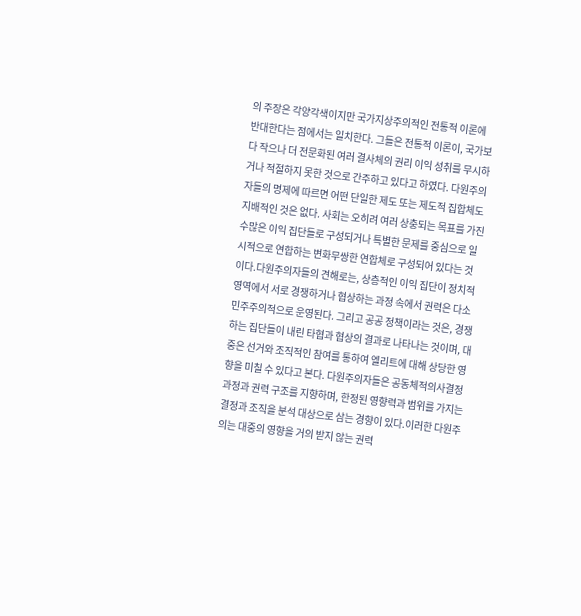의 주장은 각양각색이지만 국가지상주의적인 전통적 이론에 반대한다는 점에서는 일치한다. 그들은 전통적 이론이, 국가보다 작으나 더 전문화된 여러 결사체의 권리 이익 성취를 무시하거나 적절하지 못한 것으로 간주하고 있다고 하였다. 다원주의자들의 명제에 따르면 어떤 단일한 제도 또는 제도적 집합체도 지배적인 것은 없다. 사회는 오히려 여러 상충되는 목표를 가진 수많은 이익 집단들로 구성되거나 특별한 문제를 중심으로 일시적으로 연합하는 변화무쌍한 연합체로 구성되어 있다는 것이다.다원주의자들의 견해로는, 상층적인 이익 집단이 정치적 영역에서 서로 경쟁하거나 협상하는 과정 속에서 권력은 다소 민주주의적으로 운영된다. 그리고 공공 정책이라는 것은, 경쟁하는 집단들이 내린 타협과 협상의 결과로 나타나는 것이며, 대중은 선거와 조직적인 참여를 통하여 엘리트에 대해 상당한 영향을 미칠 수 있다고 본다. 다원주의자들은 공동체적의사결정과정과 권력 구조를 지향하며, 한정된 영향력과 범위를 가지는 결정과 조직을 분석 대상으로 삼는 경향이 있다.이러한 다원주의는 대중의 영향을 거의 받지 않는 권력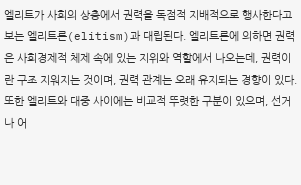엘리트가 사회의 상층에서 권력을 독점적 지배적으로 행사한다고 보는 엘리트론(elitism)과 대립된다. 엘리트론에 의하면 권력은 사회경제적 체제 속에 있는 지위와 역할에서 나오는데, 권력이란 구조 지워지는 것이며, 권력 관계는 오래 유지되는 경향이 있다. 또한 엘리트와 대중 사이에는 비교적 뚜렷한 구분이 있으며, 선거나 어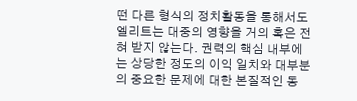떤 다른 형식의 정치활동을 통해서도 엘리트는 대중의 영향을 거의 혹은 전혀 받지 않는다. 권력의 핵심 내부에는 상당한 정도의 이익 일치와 대부분의 중요한 문제에 대한 본질적인 동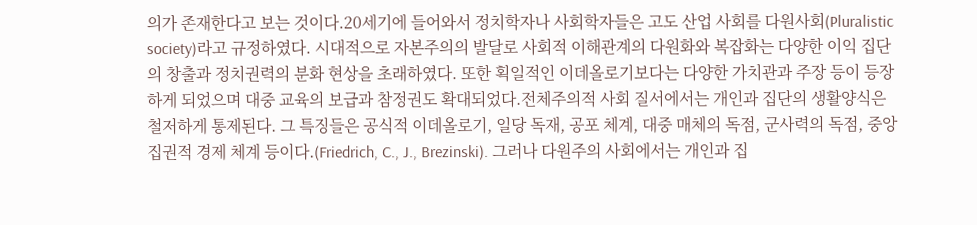의가 존재한다고 보는 것이다.20세기에 들어와서 정치학자나 사회학자들은 고도 산업 사회를 다원사회(Pluralistic society)라고 규정하였다. 시대적으로 자본주의의 발달로 사회적 이해관계의 다원화와 복잡화는 다양한 이익 집단의 창출과 정치권력의 분화 현상을 초래하였다. 또한 획일적인 이데올로기보다는 다양한 가치관과 주장 등이 등장하게 되었으며 대중 교육의 보급과 참정권도 확대되었다.전체주의적 사회 질서에서는 개인과 집단의 생활양식은 철저하게 통제된다. 그 특징들은 공식적 이데올로기, 일당 독재, 공포 체계, 대중 매체의 독점, 군사력의 독점, 중앙 집권적 경제 체계 등이다.(Friedrich, C., J., Brezinski). 그러나 다원주의 사회에서는 개인과 집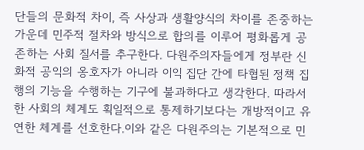단들의 문화적 차이, 즉 사상과 생활양식의 차이를 존중하는 가운데 민주적 절차와 방식으로 합의를 이루어 평화롭게 공존하는 사회 질서를 추구한다. 다원주의자들에게 정부란 신화적 공익의 옹호자가 아니라 이익 집단 간에 타협된 정책 집행의 기능을 수행하는 기구에 불과하다고 생각한다. 따라서 한 사회의 체계도 획일적으로 통제하기보다는 개방적이고 유연한 체계를 선호한다.이와 같은 다원주의는 기본적으로 민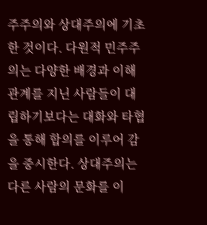주주의와 상대주의에 기초한 것이다. 다원적 민주주의는 다양한 배경과 이해관계를 지닌 사람들이 대립하기보다는 대화와 타협을 통해 합의를 이루어 감을 중시한다. 상대주의는 다른 사람의 문화를 이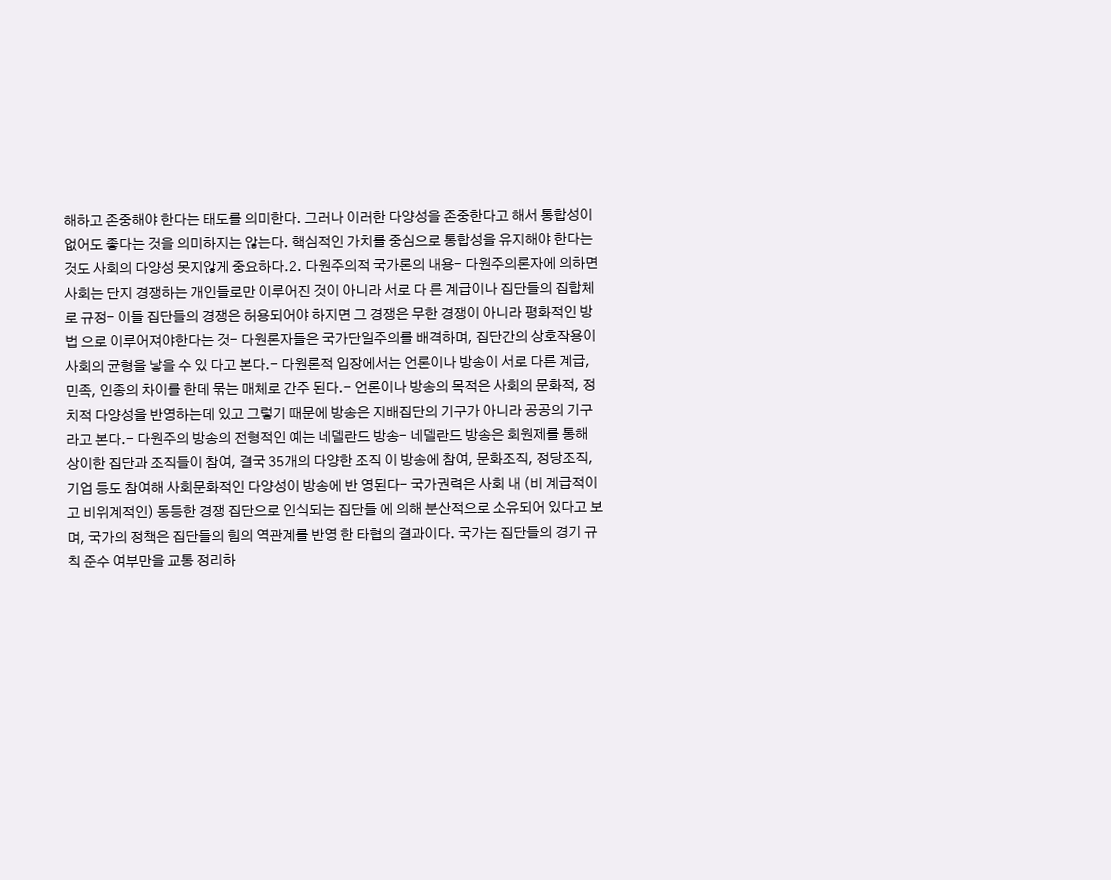해하고 존중해야 한다는 태도를 의미한다. 그러나 이러한 다양성을 존중한다고 해서 통합성이 없어도 좋다는 것을 의미하지는 않는다. 핵심적인 가치를 중심으로 통합성을 유지해야 한다는 것도 사회의 다양성 못지않게 중요하다.2. 다원주의적 국가론의 내용- 다원주의론자에 의하면 사회는 단지 경쟁하는 개인들로만 이루어진 것이 아니라 서로 다 른 계급이나 집단들의 집합체로 규정- 이들 집단들의 경쟁은 허용되어야 하지면 그 경쟁은 무한 경쟁이 아니라 평화적인 방법 으로 이루어져야한다는 것- 다원론자들은 국가단일주의를 배격하며, 집단간의 상호작용이 사회의 균형을 낳을 수 있 다고 본다.- 다원론적 입장에서는 언론이나 방송이 서로 다른 계급, 민족, 인종의 차이를 한데 묶는 매체로 간주 된다.- 언론이나 방송의 목적은 사회의 문화적, 정치적 다양성을 반영하는데 있고 그렇기 때문에 방송은 지배집단의 기구가 아니라 공공의 기구라고 본다.- 다원주의 방송의 전형적인 예는 네델란드 방송- 네델란드 방송은 회원제를 통해 상이한 집단과 조직들이 참여, 결국 35개의 다양한 조직 이 방송에 참여, 문화조직, 정당조직, 기업 등도 참여해 사회문화적인 다양성이 방송에 반 영된다- 국가권력은 사회 내 (비 계급적이고 비위계적인) 동등한 경쟁 집단으로 인식되는 집단들 에 의해 분산적으로 소유되어 있다고 보며, 국가의 정책은 집단들의 힘의 역관계를 반영 한 타협의 결과이다. 국가는 집단들의 경기 규칙 준수 여부만을 교통 정리하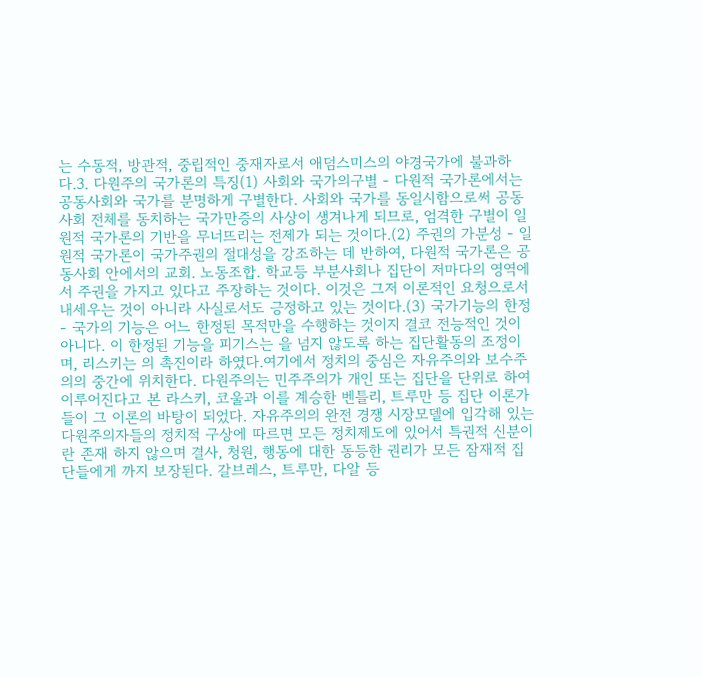는 수동적, 방관적, 중립적인 중재자로서 애덤스미스의 야경국가에 불과하다.3. 다원주의 국가론의 특징(1) 사회와 국가의구별 - 다원적 국가론에서는 공동사회와 국가를 분명하게 구별한다. 사회와 국가를 동일시함으로써 공동사회 전체를 동치하는 국가만증의 사상이 생겨나게 되므로, 엄격한 구별이 일원적 국가론의 기반을 무너뜨리는 전제가 되는 것이다.(2) 주권의 가분성 - 일원적 국가론이 국가주권의 절대성을 강조하는 데 반하여, 다원적 국가론은 공동사회 안에서의 교회. 노동조합. 학교등 부분사회나 집단이 저마다의 영역에서 주권을 가지고 있다고 주장하는 것이다. 이것은 그저 이론적인 요청으로서 내세우는 것이 아니라 사실로서도 긍정하고 있는 것이다.(3) 국가기능의 한정 - 국가의 기능은 어느 한정된 목적만을 수행하는 것이지 결코 전능적인 것이 아니다. 이 한정된 기능을 피기스는 을 넘지 않도록 하는 집단활동의 조정이며, 리스키는 의 촉진이라 하였다.여기에서 정치의 중심은 자유주의와 보수주의의 중간에 위치한다. 다원주의는 민주주의가 개인 또는 집단을 단위로 하여 이루어진다고 본 라스키, 코울과 이를 계승한 벤틀리, 트루만 등 집단 이론가들이 그 이론의 바탕이 되었다. 자유주의의 완전 경쟁 시장모델에 입각해 있는 다원주의자들의 정치적 구상에 따르면 모든 정치제도에 있어서 특권적 신분이란 존재 하지 않으며 결사, 청원, 행동에 대한 동등한 권리가 모든 잠재적 집단들에게 까지 보장된다. 갈브레스, 트루만, 다알 등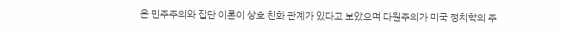은 민주주의와 집단 이론이 상호 친화 관계가 있다고 보았으며 다원주의가 미국 정치학의 주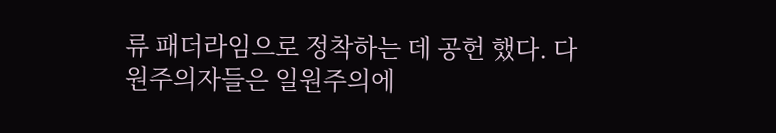류 패더라임으로 정착하는 데 공헌 했다. 다원주의자들은 일원주의에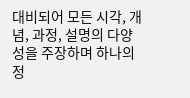대비되어 모든 시각, 개념, 과정, 설명의 다양성을 주장하며 하나의 정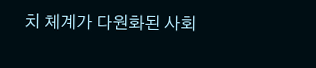치 체계가 다원화된 사회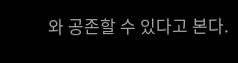와 공존할 수 있다고 본다.